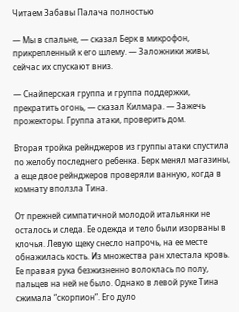Читаем Забавы Палача полностью

— Мы в спальне, — сказал Берк в микрофон, прикрепленный к его шлему. — Заложники живы, сейчас их спускают вниз.

— Снайперская группа и группа поддержки, прекратить огонь, — сказал Килмара. — Зажечь прожекторы. Группа атаки, проверить дом.

Вторая тройка рейнджеров из группы атаки спустила по желобу последнего ребенка. Берк менял магазины, а еще двое рейнджеров проверяли ванную, когда в комнату вползла Тина.

От прежней симпатичной молодой итальянки не осталось и следа. Ее одежда и тело были изорваны в клочья. Левую щеку снесло напрочь, на ее месте обнажилась кость. Из множества ран хлестала кровь. Ее правая рука безжизненно волоклась по полу, пальцев на ней не было. Однако в левой руке Тина сжимала “скорпион”. Его дуло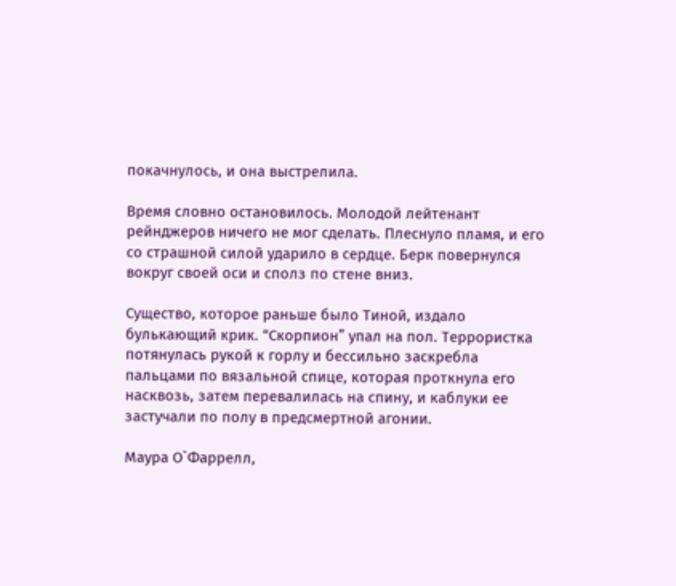покачнулось, и она выстрелила.

Время словно остановилось. Молодой лейтенант рейнджеров ничего не мог сделать. Плеснуло пламя, и его со страшной силой ударило в сердце. Берк повернулся вокруг своей оси и сполз по стене вниз.

Существо, которое раньше было Тиной, издало булькающий крик. “Скорпион” упал на пол. Террористка потянулась рукой к горлу и бессильно заскребла пальцами по вязальной спице, которая проткнула его насквозь, затем перевалилась на спину, и каблуки ее застучали по полу в предсмертной агонии.

Маура О`Фаррелл,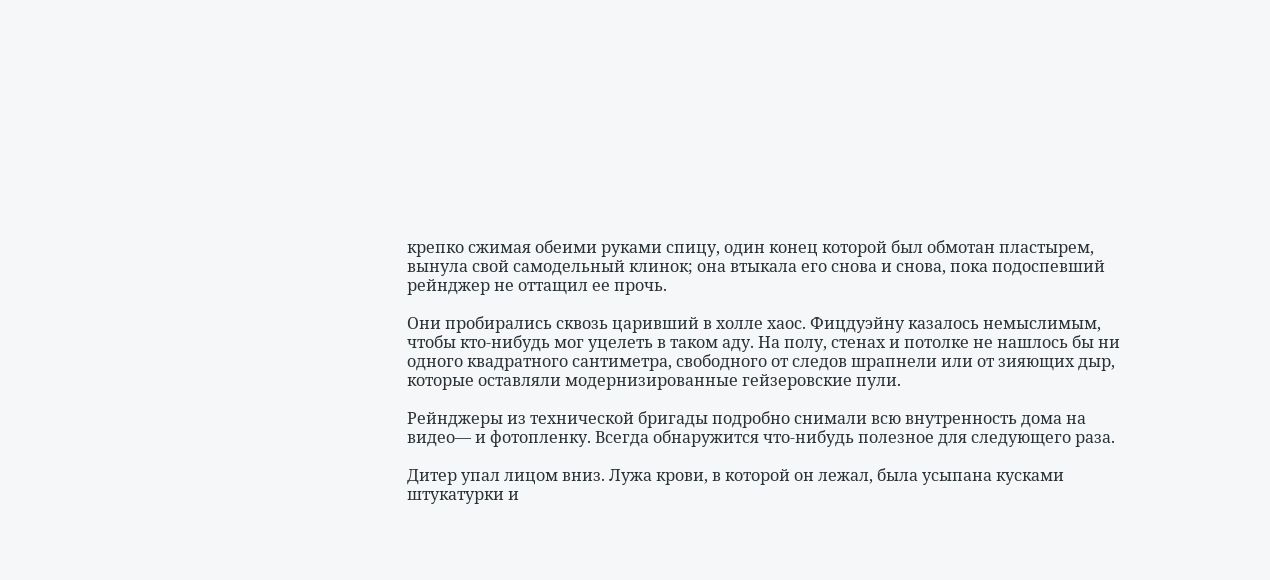крепко сжимая обеими руками спицу, один конец которой был обмотан пластырем, вынула свой самодельный клинок; она втыкала его снова и снова, пока подоспевший рейнджер не оттащил ее прочь.

Они пробирались сквозь царивший в холле хаос. Фицдуэйну казалось немыслимым, чтобы кто-нибудь мог уцелеть в таком аду. На полу, стенах и потолке не нашлось бы ни одного квадратного сантиметра, свободного от следов шрапнели или от зияющих дыр, которые оставляли модернизированные гейзеровские пули.

Рейнджеры из технической бригады подробно снимали всю внутренность дома на видео— и фотопленку. Всегда обнаружится что-нибудь полезное для следующего раза.

Дитер упал лицом вниз. Лужа крови, в которой он лежал, была усыпана кусками штукатурки и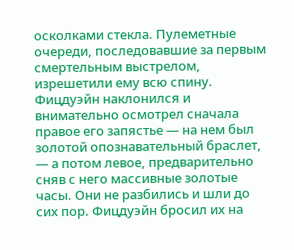осколками стекла. Пулеметные очереди, последовавшие за первым смертельным выстрелом, изрешетили ему всю спину. Фицдуэйн наклонился и внимательно осмотрел сначала правое его запястье — на нем был золотой опознавательный браслет, — а потом левое, предварительно сняв с него массивные золотые часы. Они не разбились и шли до сих пор. Фицдуэйн бросил их на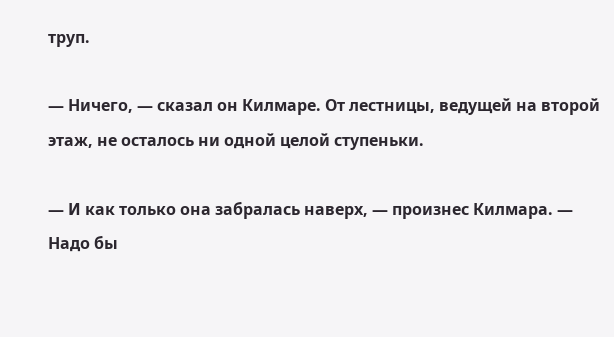труп.

— Ничего, — сказал он Килмаре. От лестницы, ведущей на второй этаж, не осталось ни одной целой ступеньки.

— И как только она забралась наверх, — произнес Килмара. — Надо бы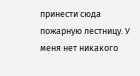принести сюда пожарную лестницу. У меня нет никакого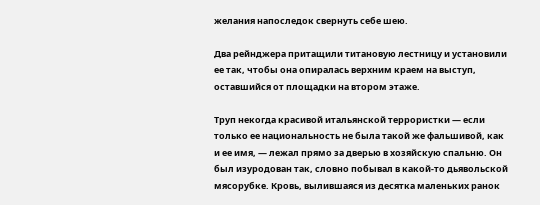желания напоследок свернуть себе шею.

Два рейнджера притащили титановую лестницу и установили ее так, чтобы она опиралась верхним краем на выступ, оставшийся от площадки на втором этаже.

Труп некогда красивой итальянской террористки — если только ее национальность не была такой же фальшивой, как и ее имя, — лежал прямо за дверью в хозяйскую спальню. Он был изуродован так, словно побывал в какой-то дьявольской мясорубке. Кровь, вылившаяся из десятка маленьких ранок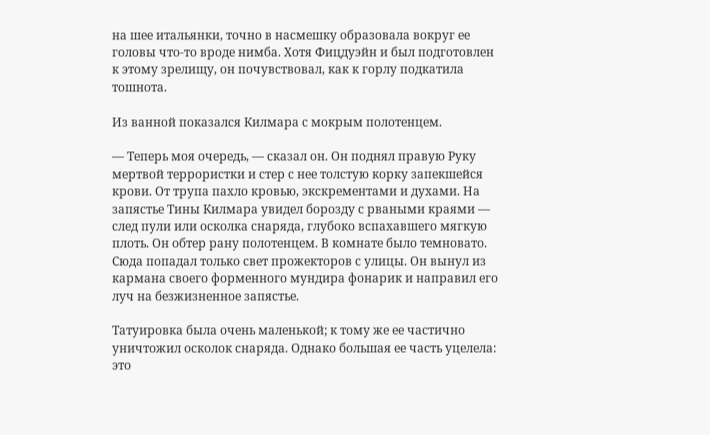на шее итальянки, точно в насмешку образовала вокруг ее головы что-то вроде нимба. Хотя Фицдуэйн и был подготовлен к этому зрелищу, он почувствовал, как к горлу подкатила тошнота.

Из ванной показался Килмара с мокрым полотенцем.

— Теперь моя очередь, — сказал он. Он поднял правую Руку мертвой террористки и стер с нее толстую корку запекшейся крови. От трупа пахло кровью, экскрементами и духами. На запястье Тины Килмара увидел борозду с рваными краями — след пули или осколка снаряда, глубоко вспахавшего мягкую плоть. Он обтер рану полотенцем. В комнате было темновато. Сюда попадал только свет прожекторов с улицы. Он вынул из кармана своего форменного мундира фонарик и направил его луч на безжизненное запястье.

Татуировка была очень маленькой; к тому же ее частично уничтожил осколок снаряда. Однако большая ее часть уцелела: это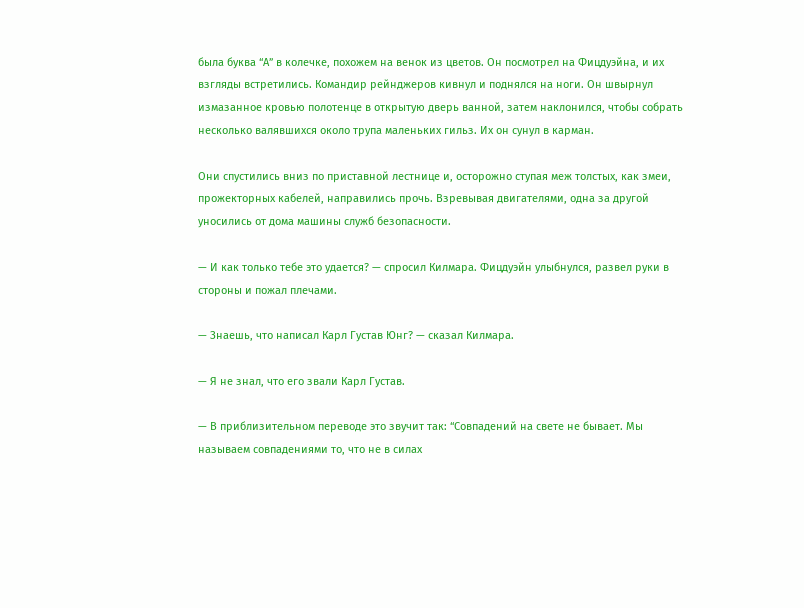была буква “А” в колечке, похожем на венок из цветов. Он посмотрел на Фицдуэйна, и их взгляды встретились. Командир рейнджеров кивнул и поднялся на ноги. Он швырнул измазанное кровью полотенце в открытую дверь ванной, затем наклонился, чтобы собрать несколько валявшихся около трупа маленьких гильз. Их он сунул в карман.

Они спустились вниз по приставной лестнице и, осторожно ступая меж толстых, как змеи, прожекторных кабелей, направились прочь. Взревывая двигателями, одна за другой уносились от дома машины служб безопасности.

— И как только тебе это удается? — спросил Килмара. Фицдуэйн улыбнулся, развел руки в стороны и пожал плечами.

— Знаешь, что написал Карл Густав Юнг? — сказал Килмара.

— Я не знал, что его звали Карл Густав.

— В приблизительном переводе это звучит так: “Совпадений на свете не бывает. Мы называем совпадениями то, что не в силах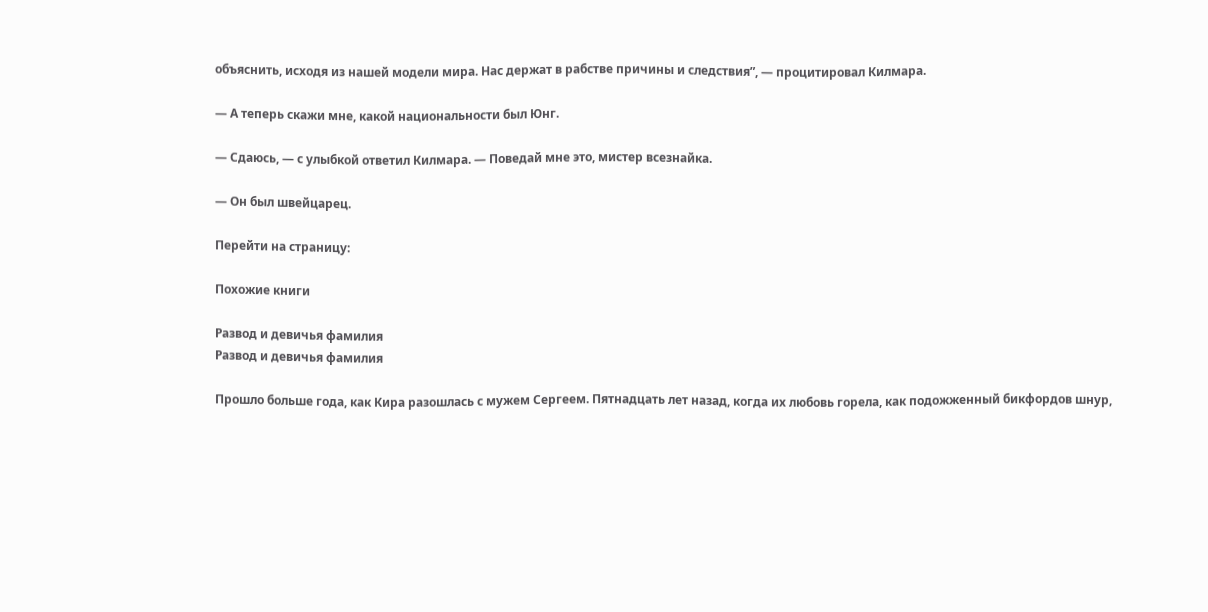объяснить, исходя из нашей модели мира. Нас держат в рабстве причины и следствия”, — процитировал Килмара.

— А теперь скажи мне, какой национальности был Юнг.

— Сдаюсь, — с улыбкой ответил Килмара. — Поведай мне это, мистер всезнайка.

— Он был швейцарец.

Перейти на страницу:

Похожие книги

Развод и девичья фамилия
Развод и девичья фамилия

Прошло больше года, как Кира разошлась с мужем Сергеем. Пятнадцать лет назад, когда их любовь горела, как подожженный бикфордов шнур,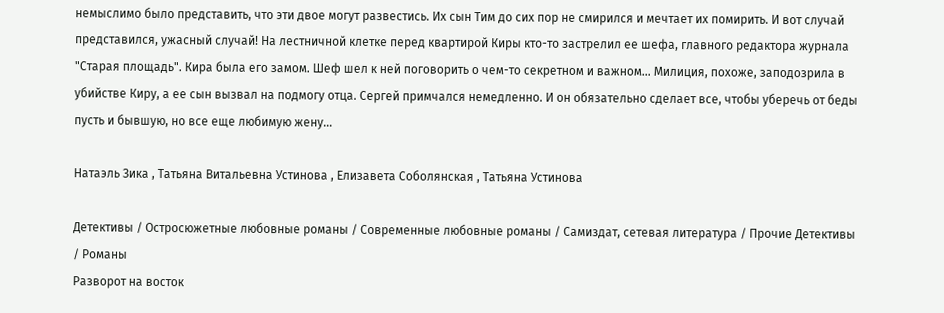немыслимо было представить, что эти двое могут развестись. Их сын Тим до сих пор не смирился и мечтает их помирить. И вот случай представился, ужасный случай! На лестничной клетке перед квартирой Киры кто-то застрелил ее шефа, главного редактора журнала "Старая площадь". Кира была его замом. Шеф шел к ней поговорить о чем-то секретном и важном… Милиция, похоже, заподозрила в убийстве Киру, а ее сын вызвал на подмогу отца. Сергей примчался немедленно. И он обязательно сделает все, чтобы уберечь от беды пусть и бывшую, но все еще любимую жену…

Натаэль Зика , Татьяна Витальевна Устинова , Елизавета Соболянская , Татьяна Устинова

Детективы / Остросюжетные любовные романы / Современные любовные романы / Самиздат, сетевая литература / Прочие Детективы / Романы
Разворот на восток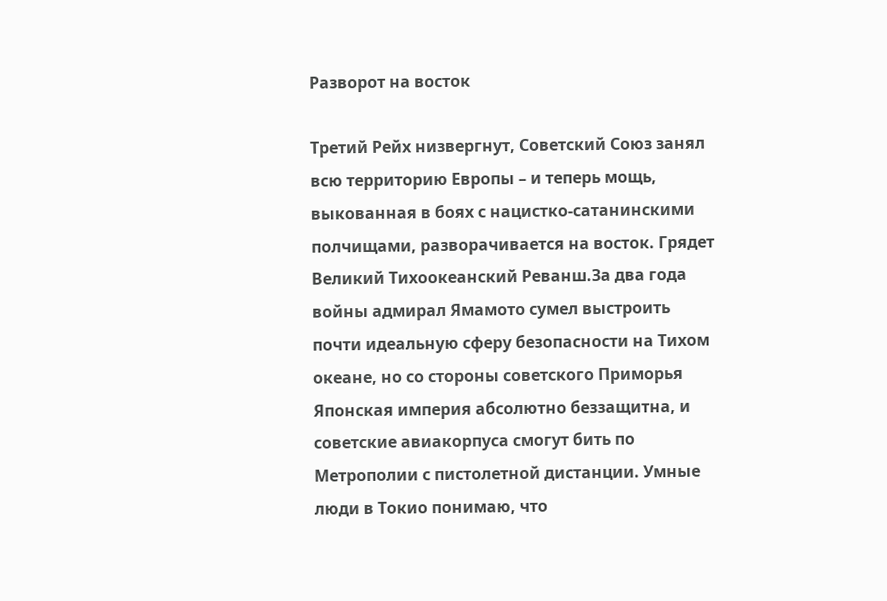Разворот на восток

Третий Рейх низвергнут, Советский Союз занял всю территорию Европы – и теперь мощь, выкованная в боях с нацистко-сатанинскими полчищами, разворачивается на восток. Грядет Великий Тихоокеанский Реванш.За два года войны адмирал Ямамото сумел выстроить почти идеальную сферу безопасности на Тихом океане, но со стороны советского Приморья Японская империя абсолютно беззащитна, и советские авиакорпуса смогут бить по Метрополии с пистолетной дистанции. Умные люди в Токио понимаю, что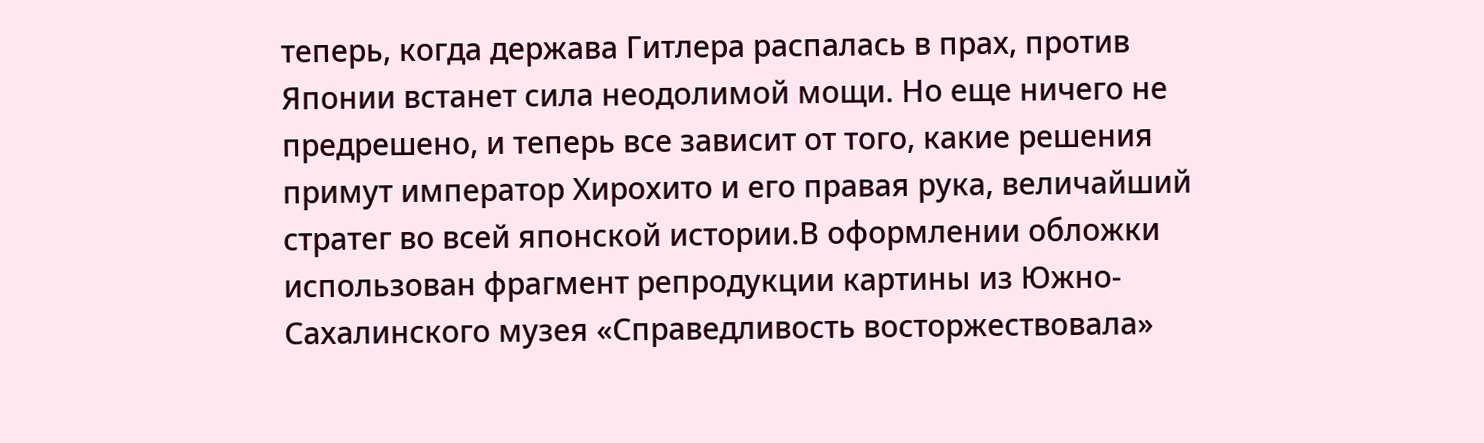теперь, когда держава Гитлера распалась в прах, против Японии встанет сила неодолимой мощи. Но еще ничего не предрешено, и теперь все зависит от того, какие решения примут император Хирохито и его правая рука, величайший стратег во всей японской истории.В оформлении обложки использован фрагмент репродукции картины из Южно-Сахалинского музея «Справедливость восторжествовала»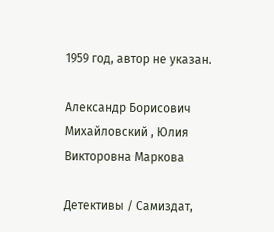1959 год, автор не указан.

Александр Борисович Михайловский , Юлия Викторовна Маркова

Детективы / Самиздат,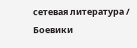сетевая литература / Боевики